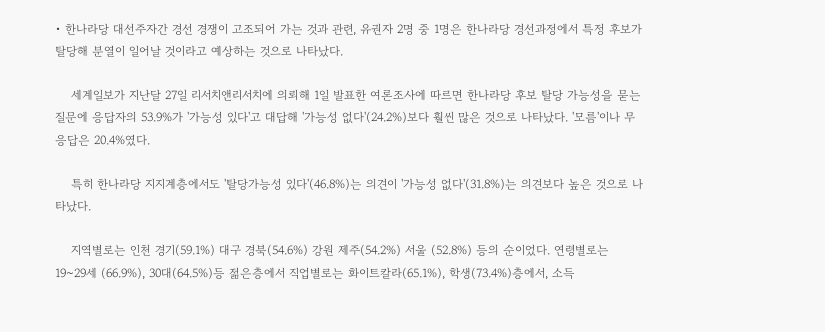• 한나라당 대선주자간 경선 경쟁이 고조되어 가는 것과 관련, 유권자 2명 중 1명은 한나라당 경선과정에서 특정 후보가 탈당해 분열이 일어날 것이라고 예상하는 것으로 나타났다.

    세계일보가 지난달 27일 리서치앤리서치에 의뢰해 1일 발표한 여론조사에 따르면 한나라당 후보 탈당 가능성을 묻는 질문에 응답자의 53.9%가 '가능성 있다'고 대답해 '가능성 없다'(24.2%)보다 훨씬 많은 것으로 나타났다. '모름'이나 무응답은 20.4%였다.

    특히 한나라당 지지계층에서도 '탈당가능성 있다'(46.8%)는 의견이 '가능성 없다'(31.8%)는 의견보다 높은 것으로 나타났다.

    지역별로는 인천 경기(59.1%) 대구 경북(54.6%) 강원 제주(54.2%) 서울 (52.8%) 등의 순이었다. 연령별로는 19~29세 (66.9%), 30대(64.5%)등 젊은층에서 직업별로는 화이트칼라(65.1%), 학생(73.4%)층에서, 소득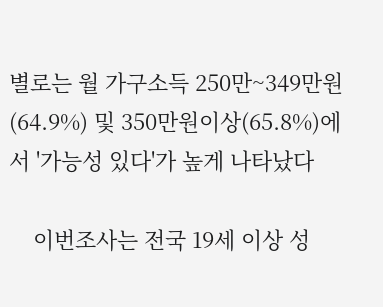별로는 월 가구소득 250만~349만원(64.9%) 및 350만원이상(65.8%)에서 '가능성 있다'가 높게 나타났다

    이번조사는 전국 19세 이상 성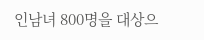인남녀 800명을 대상으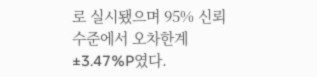로 실시됐으며 95% 신뢰수준에서 오차한계 ±3.47%P였다.